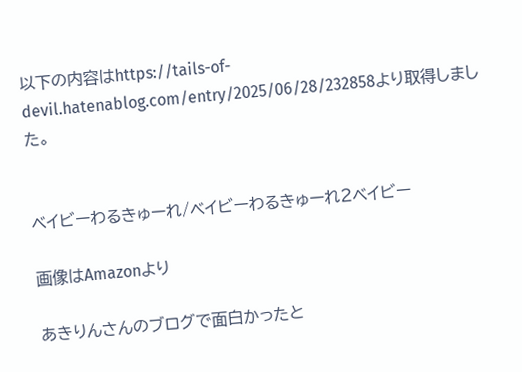以下の内容はhttps://tails-of-devil.hatenablog.com/entry/2025/06/28/232858より取得しました。


ベイビーわるきゅーれ/ベイビーわるきゅーれ2ベイビー

画像はAmazonより

あきりんさんのブログで面白かったと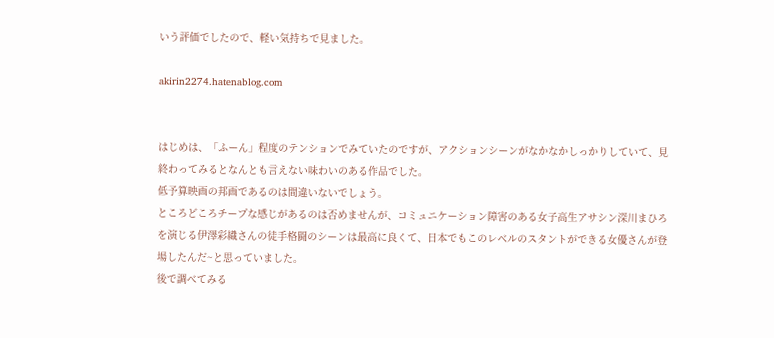いう評価でしたので、軽い気持ちで見ました。

akirin2274.hatenablog.com


はじめは、「ふーん」程度のテンションでみていたのですが、アクションシーンがなかなかしっかりしていて、見終わってみるとなんとも言えない味わいのある作品でした。
低予算映画の邦画であるのは間違いないでしょう。
ところどころチープな感じがあるのは否めませんが、コミュニケーション障害のある女子高生アサシン深川まひろを演じる伊澤彩織さんの徒手格闘のシーンは最高に良くて、日本でもこのレベルのスタントができる女優さんが登場したんだ~と思っていました。
後で調べてみる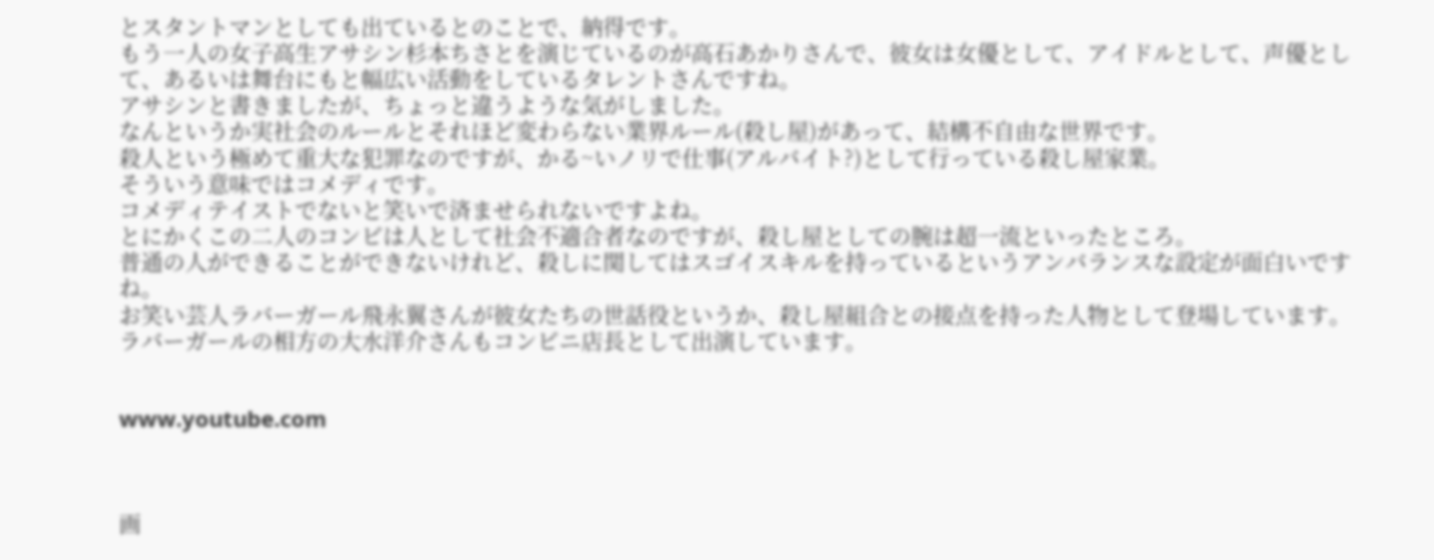とスタントマンとしても出ているとのことで、納得です。
もう一人の女子高生アサシン杉本ちさとを演じているのが高石あかりさんで、彼女は女優として、アイドルとして、声優として、あるいは舞台にもと幅広い活動をしているタレントさんですね。
アサシンと書きましたが、ちょっと違うような気がしました。
なんというか実社会のルールとそれほど変わらない業界ルール(殺し屋)があって、結構不自由な世界です。
殺人という極めて重大な犯罪なのですが、かる~いノリで仕事(アルバイト?)として行っている殺し屋家業。
そういう意味ではコメディです。
コメディテイストでないと笑いで済ませられないですよね。
とにかくこの二人のコンビは人として社会不適合者なのですが、殺し屋としての腕は超一流といったところ。
普通の人ができることができないけれど、殺しに関してはスゴイスキルを持っているというアンバランスな設定が面白いですね。
お笑い芸人ラバーガール飛永翼さんが彼女たちの世話役というか、殺し屋組合との接点を持った人物として登場しています。
ラバーガールの相方の大水洋介さんもコンビニ店長として出演しています。


www.youtube.com



画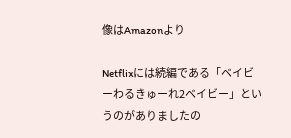像はAmazonより

Netflixには続編である「ベイビーわるきゅーれ2ベイビー」というのがありましたの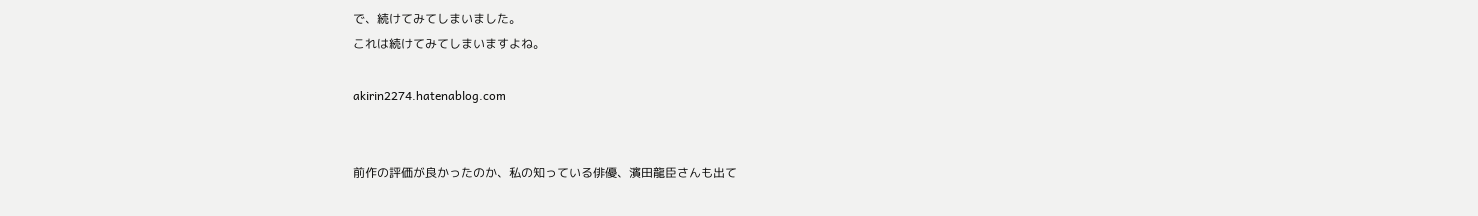で、続けてみてしまいました。
これは続けてみてしまいますよね。

akirin2274.hatenablog.com


前作の評価が良かったのか、私の知っている俳優、濱田龍臣さんも出て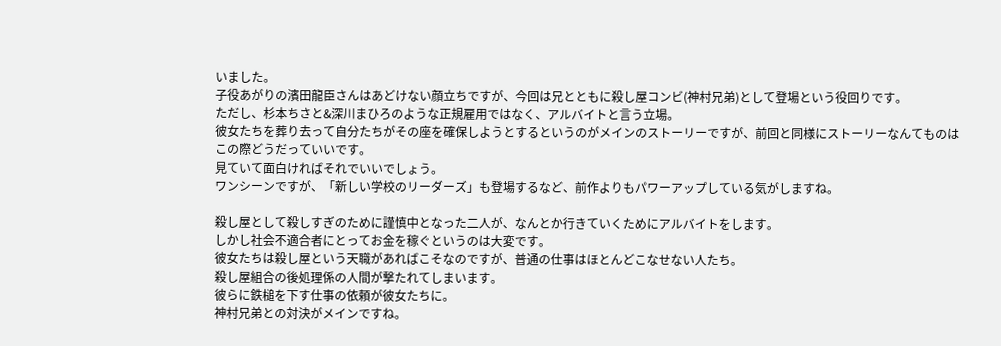いました。
子役あがりの濱田龍臣さんはあどけない顔立ちですが、今回は兄とともに殺し屋コンビ(神村兄弟)として登場という役回りです。
ただし、杉本ちさと&深川まひろのような正規雇用ではなく、アルバイトと言う立場。
彼女たちを葬り去って自分たちがその座を確保しようとするというのがメインのストーリーですが、前回と同様にストーリーなんてものはこの際どうだっていいです。
見ていて面白ければそれでいいでしょう。
ワンシーンですが、「新しい学校のリーダーズ」も登場するなど、前作よりもパワーアップしている気がしますね。

殺し屋として殺しすぎのために謹慎中となった二人が、なんとか行きていくためにアルバイトをします。
しかし社会不適合者にとってお金を稼ぐというのは大変です。
彼女たちは殺し屋という天職があればこそなのですが、普通の仕事はほとんどこなせない人たち。
殺し屋組合の後処理係の人間が撃たれてしまいます。
彼らに鉄槌を下す仕事の依頼が彼女たちに。
神村兄弟との対決がメインですね。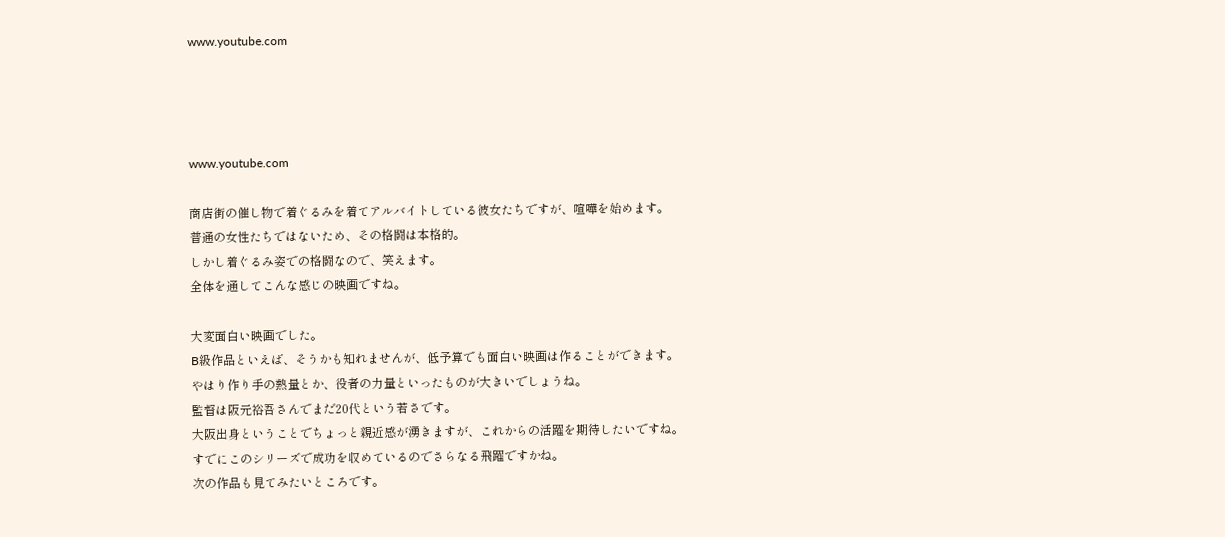www.youtube.com




www.youtube.com

商店街の催し物で着ぐるみを着てアルバイトしている彼女たちですが、喧嘩を始めます。
普通の女性たちではないため、その格闘は本格的。
しかし着ぐるみ姿での格闘なので、笑えます。
全体を通してこんな感じの映画ですね。

大変面白い映画でした。
B級作品といえば、そうかも知れませんが、低予算でも面白い映画は作ることができます。
やはり作り手の熱量とか、役者の力量といったものが大きいでしょうね。
監督は阪元裕吾さんでまだ20代という若さです。
大阪出身ということでちょっと親近感が湧きますが、これからの活躍を期待したいですね。
すでにこのシリーズで成功を収めているのでさらなる飛躍ですかね。
次の作品も見てみたいところです。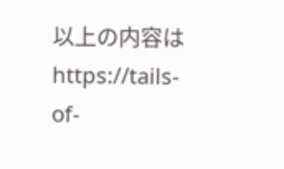以上の内容はhttps://tails-of-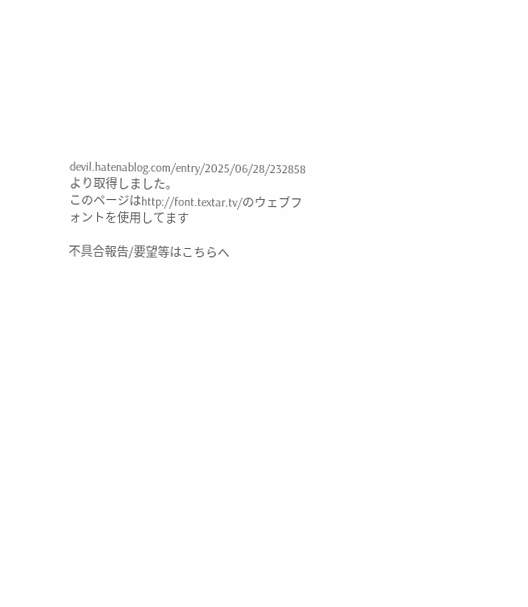devil.hatenablog.com/entry/2025/06/28/232858より取得しました。
このページはhttp://font.textar.tv/のウェブフォントを使用してます

不具合報告/要望等はこちらへ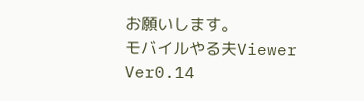お願いします。
モバイルやる夫Viewer Ver0.14